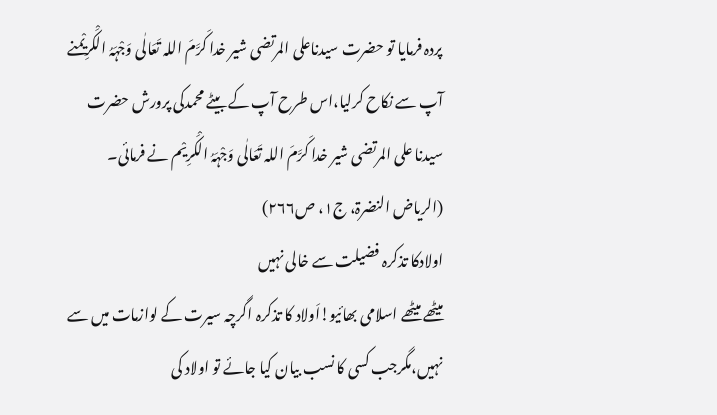پردہ فرمایا تو حضرت سیدناعلی المرتضی شیر خدا کَرَّمَ اللہ تَعَالٰی وَجْہَہُ الْکَرِیْمنے آپ سے نکاح کرلیا،اس طرح آپ کے بیٹے محمدکی پرورش حضرت سیدنا علی المرتضی شیر خدا کَرَّمَ اللہ تَعَالٰی وَجْہَہُ الْکَرِیْم نے فرمائی۔ (الریاض النضرۃ، ج۱، ص۲۶۶)
اولادکا تذکرہ فضیلت سے خالی نہیں
میٹھے میٹھے اسلامی بھائیو!اَولاد کا تذکرہ اگرچہ سیرت کے لوازمات میں سے نہیں،مگرجب کسی کا نسب بیان کیا جائے تو اولاد کی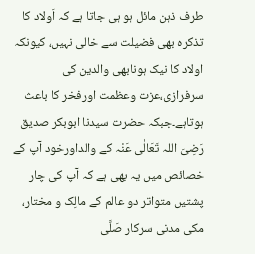طرف ذہن مائل ہو ہی جاتا ہے کہ اَولاد کا تذکرہ بھی فضیلت سے خالی نہیں، کیونکہ اولاد کا نیک ہونابھی والدین کی سرفرازی،عزت وعظمت اورفخر کا باعث ہوتاہے۔جبکہ حضرت سیدنا ابوبکر صدیق رَضِیَ اللہ تَعَالٰی عَنْہ کے والداورخود آپ کے خصائص میں یہ بھی ہے کہ آپ کی چار پشتیں متواتر دو عالم کے مالِک و مختار، مکی مدنی سرکار صَلَّی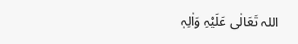اللہ تَعَالٰی عَلَیْہِ وَاٰلِہٖ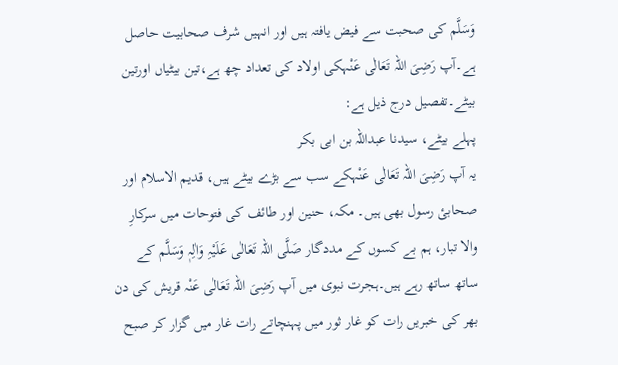وَسَلَّم کی صحبت سے فیض یافتہ ہیں اور انہیں شرف صحابیت حاصل ہے۔آپ رَضِیَ اللہ تَعَالٰی عَنْہکی اولاد کی تعداد چھ ہے،تین بیٹیاں اورتین بیٹے۔تفصیل درج ذیل ہے:
پہلے بیٹے، سیدنا عبداللہ بن ابی بکر
یہ آپ رَضِیَ اللہ تَعَالٰی عَنْہکے سب سے بڑے بیٹے ہیں، قدیم الاسلام اور صحابیٔ رسول بھی ہیں۔ مکہ، حنین اور طائف کی فتوحات میں سرکارِ والا تبار، ہم بے کسوں کے مددگار صَلَّی اللہ تَعَالٰی عَلَیْہِ وَاٰلِہٖ وَسَلَّم کے ساتھ ساتھ رہے ہیں۔ہجرت نبوی میں آپ رَضِیَ اللہ تَعَالٰی عَنْہ قریش کی دن بھر کی خبریں رات کو غار ثور میں پہنچاتے رات غار میں گزار کر صبح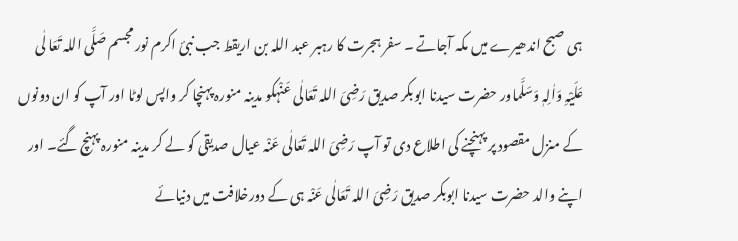ہی صبح اندھیرے میں مکہ آجاتے ۔ سفر ہجرت کا رہبر عبد اللہ بن اریقط جب نبیٔ اکرم نور مجسم صَلَّی اللہ تَعَا لٰی عَلَیْہِ وَاٰلِہٖ وَسَلَّماور حضرت سیدنا ابوبکر صدیق رَضِیَ اللہ تَعَالٰی عَنْہکو مدینہ منورہ پہنچا کر واپس لوٹا اور آپ کو ان دونوں کے منزل مقصود پر پہنچنے کی اطلاع دی تو آپ رَضِیَ اللہ تَعَالٰی عَنْہ عیال صدیقی کو لے کر مدینہ منورہ پہنچ گئے۔ اور اپنے والد حضرت سیدنا ابوبکر صدیق رَضِیَ اللہ تَعَالٰی عَنْہ ہی کے دورخلافت میں دنیائے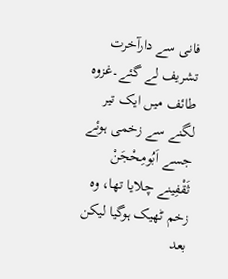فانی سے دارآخرت تشریف لے گئے۔غزوہ طائف میں ایک تیر لگنے سے زخمی ہوئے جسے اَبُومِحْجَنْ ثَقْفِینے چلایا تھا، وہ زخم ٹھیک ہوگیا لیکن بعد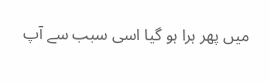میں پھر ہرا ہو گیا اسی سبب سے آپ